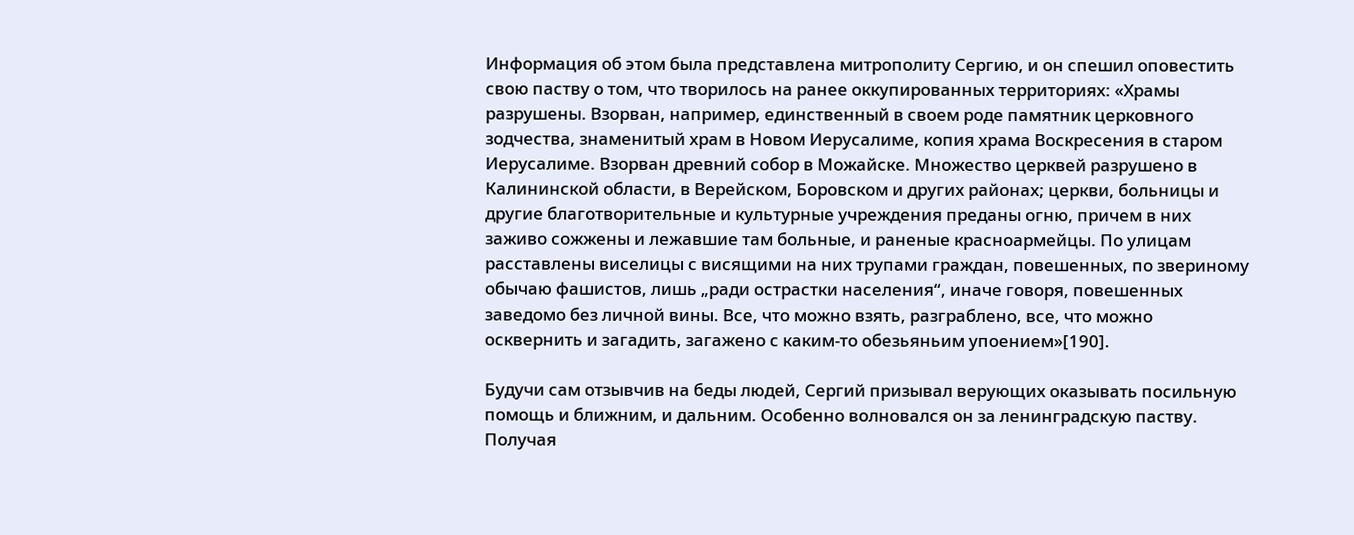Информация об этом была представлена митрополиту Сергию, и он спешил оповестить свою паству о том, что творилось на ранее оккупированных территориях: «Храмы разрушены. Взорван, например, единственный в своем роде памятник церковного зодчества, знаменитый храм в Новом Иерусалиме, копия храма Воскресения в старом Иерусалиме. Взорван древний собор в Можайске. Множество церквей разрушено в Калининской области, в Верейском, Боровском и других районах; церкви, больницы и другие благотворительные и культурные учреждения преданы огню, причем в них заживо сожжены и лежавшие там больные, и раненые красноармейцы. По улицам расставлены виселицы с висящими на них трупами граждан, повешенных, по звериному обычаю фашистов, лишь „ради острастки населения“, иначе говоря, повешенных заведомо без личной вины. Все, что можно взять, разграблено, все, что можно осквернить и загадить, загажено с каким-то обезьяньим упоением»[190].

Будучи сам отзывчив на беды людей, Сергий призывал верующих оказывать посильную помощь и ближним, и дальним. Особенно волновался он за ленинградскую паству. Получая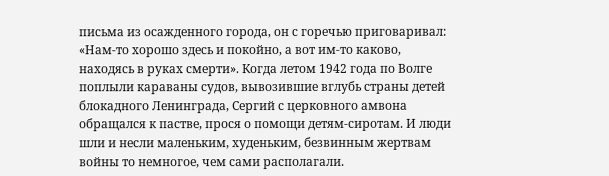письма из осажденного города, он с горечью приговаривал: «Нам-то хорошо здесь и покойно, а вот им-то каково, находясь в руках смерти». Когда летом 1942 года по Волге поплыли караваны судов, вывозившие вглубь страны детей блокадного Ленинграда, Сергий с церковного амвона обращался к пастве, прося о помощи детям-сиротам. И люди шли и несли маленьким, худеньким, безвинным жертвам войны то немногое, чем сами располагали.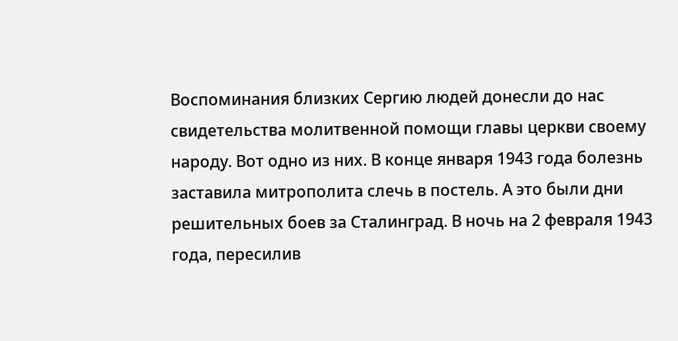Воспоминания близких Сергию людей донесли до нас свидетельства молитвенной помощи главы церкви своему народу. Вот одно из них. В конце января 1943 года болезнь заставила митрополита слечь в постель. А это были дни решительных боев за Сталинград. В ночь на 2 февраля 1943 года, пересилив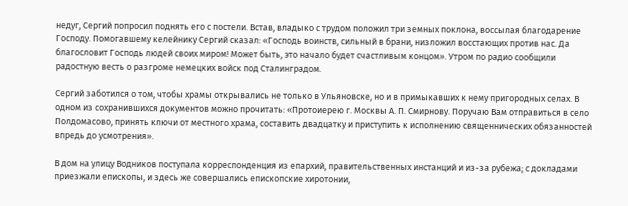недуг, Сергий попросил поднять его с постели. Встав, владыко с трудом положил три земных поклона, воссылая благодарение Господу. Помогавшему келейнику Сергий сказал: «Господь воинств, сильный в брани, низложил восстающих против нас. Да благословит Господь людей своих миром! Может быть, это начало будет счастливым концом». Утром по радио сообщили радостную весть о разгроме немецких войск под Сталинградом.

Сергий заботился о том, чтобы храмы открывались не только в Ульяновске, но и в примыкавших к нему пригородных селах. В одном из сохранившихся документов можно прочитать: «Протоиерею г. Москвы А. П. Смирнову. Поручаю Вам отправиться в село Полдомасово, принять ключи от местного храма, составить двадцатку и приступить к исполнению священнических обязанностей впредь до усмотрения».

В дом на улицу Водников поступала корреспонденция из епархий, правительственных инстанций и из-за рубежа; с докладами приезжали епископы, и здесь же совершались епископские хиротонии,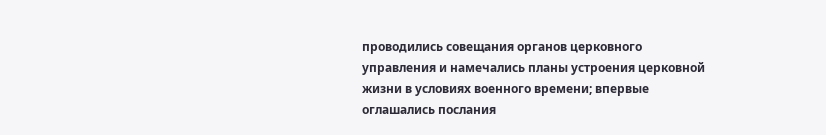проводились совещания органов церковного управления и намечались планы устроения церковной жизни в условиях военного времени; впервые оглашались послания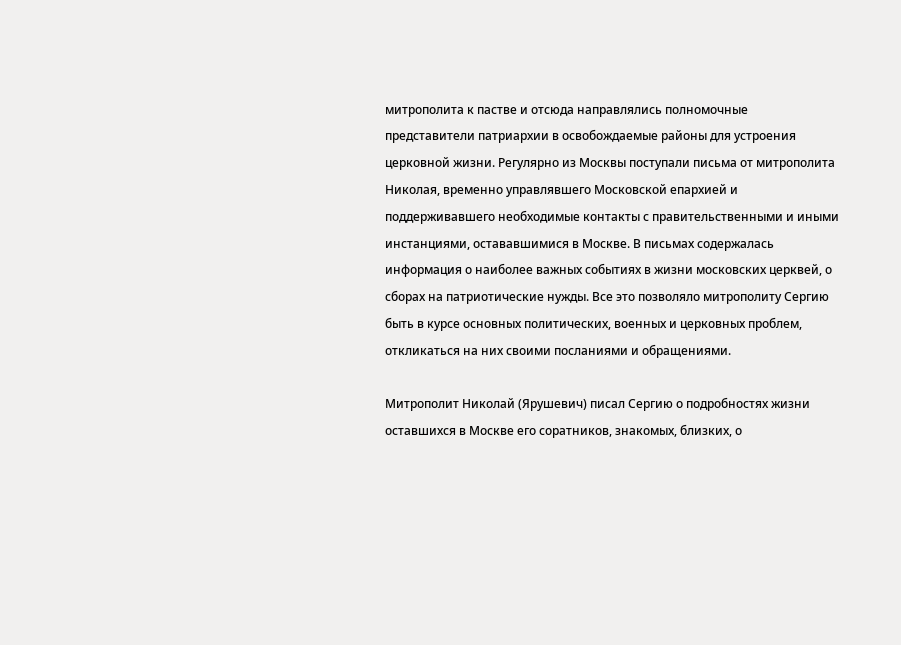митрополита к пастве и отсюда направлялись полномочные представители патриархии в освобождаемые районы для устроения церковной жизни. Регулярно из Москвы поступали письма от митрополита Николая, временно управлявшего Московской епархией и поддерживавшего необходимые контакты с правительственными и иными инстанциями, остававшимися в Москве. В письмах содержалась информация о наиболее важных событиях в жизни московских церквей, о сборах на патриотические нужды. Все это позволяло митрополиту Сергию быть в курсе основных политических, военных и церковных проблем, откликаться на них своими посланиями и обращениями.

Митрополит Николай (Ярушевич) писал Сергию о подробностях жизни оставшихся в Москве его соратников, знакомых, близких, о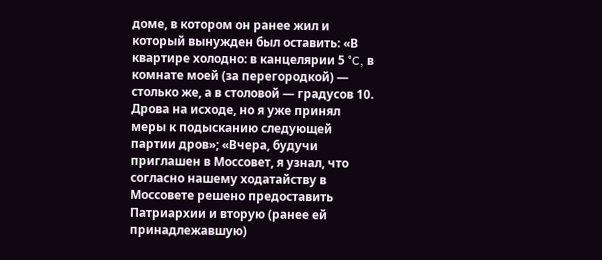доме, в котором он ранее жил и который вынужден был оставить: «В квартире холодно: в канцелярии 5 °C, в комнате моей (за перегородкой) — столько же, а в столовой — градусов 10. Дрова на исходе, но я уже принял меры к подысканию следующей партии дров»; «Вчера, будучи приглашен в Моссовет, я узнал, что согласно нашему ходатайству в Моссовете решено предоставить Патриархии и вторую (ранее ей принадлежавшую)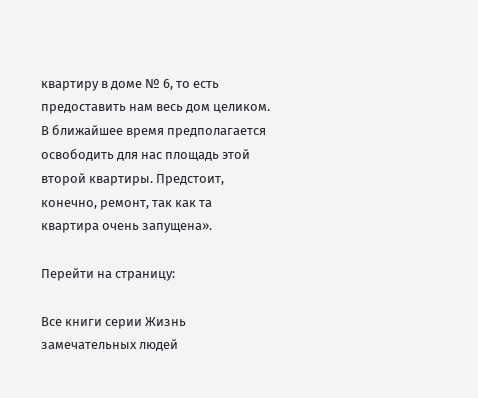квартиру в доме № 6, то есть предоставить нам весь дом целиком. В ближайшее время предполагается освободить для нас площадь этой второй квартиры. Предстоит, конечно, ремонт, так как та квартира очень запущена».

Перейти на страницу:

Все книги серии Жизнь замечательных людей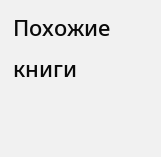Похожие книги